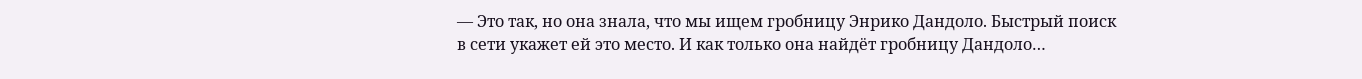— Это так, но она знала, что мы ищем гробницу Энрико Дандоло. Быстрый поиск в сети укажет ей это место. И как только она найдёт гробницу Дандоло…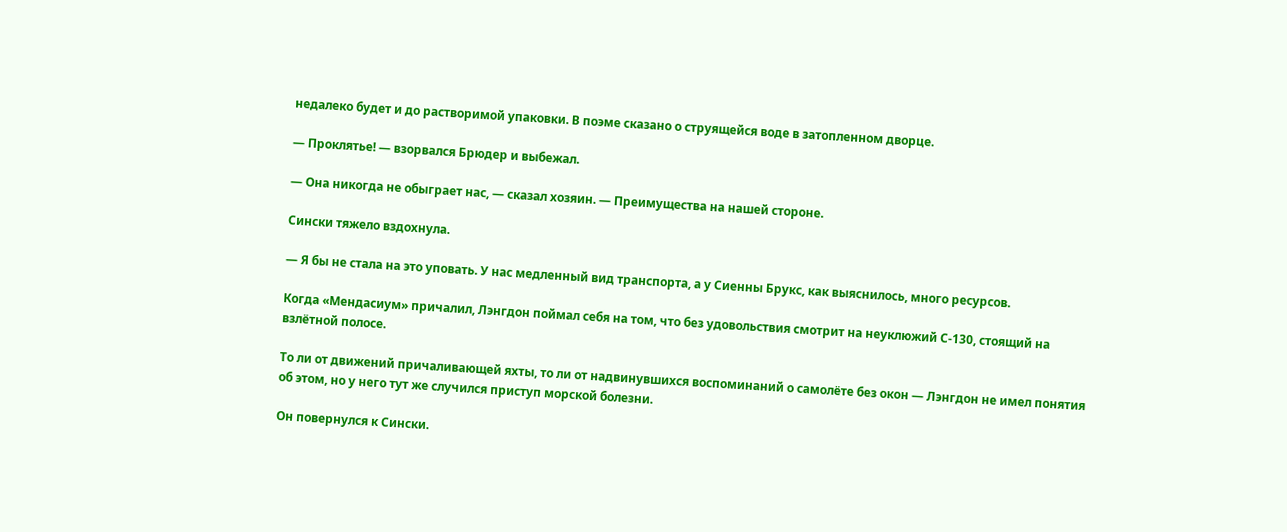недалеко будет и до растворимой упаковки. В поэме сказано о струящейся воде в затопленном дворце.

— Проклятье! — взорвался Брюдер и выбежал.

— Она никогда не обыграет нас, — сказал хозяин. — Преимущества на нашей стороне.

Сински тяжело вздохнула.

— Я бы не стала на это уповать. У нас медленный вид транспорта, а у Сиенны Брукс, как выяснилось, много ресурсов.

Когда «Мендасиум» причалил, Лэнгдон поймал себя на том, что без удовольствия смотрит на неуклюжий С-130, стоящий на взлётной полосе.

То ли от движений причаливающей яхты, то ли от надвинувшихся воспоминаний о самолёте без окон — Лэнгдон не имел понятия об этом, но у него тут же случился приступ морской болезни.

Он повернулся к Сински.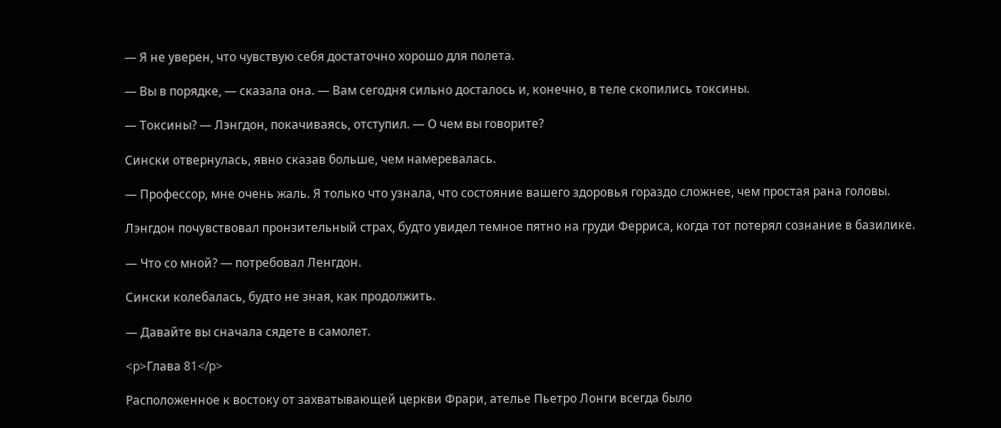— Я не уверен, что чувствую себя достаточно хорошо для полета.

— Вы в порядке, — сказала она. — Вам сегодня сильно досталось и, конечно, в теле скопились токсины.

— Токсины? — Лэнгдон, покачиваясь, отступил. — О чем вы говорите?

Сински отвернулась, явно сказав больше, чем намеревалась.

— Профессор, мне очень жаль. Я только что узнала, что состояние вашего здоровья гораздо сложнее, чем простая рана головы.

Лэнгдон почувствовал пронзительный страх, будто увидел темное пятно на груди Ферриса, когда тот потерял сознание в базилике.

— Что со мной? — потребовал Ленгдон.

Сински колебалась, будто не зная, как продолжить.

— Давайте вы сначала сядете в самолет.

<p>Глава 81</p>

Расположенное к востоку от захватывающей церкви Фрари, ателье Пьетро Лонги всегда было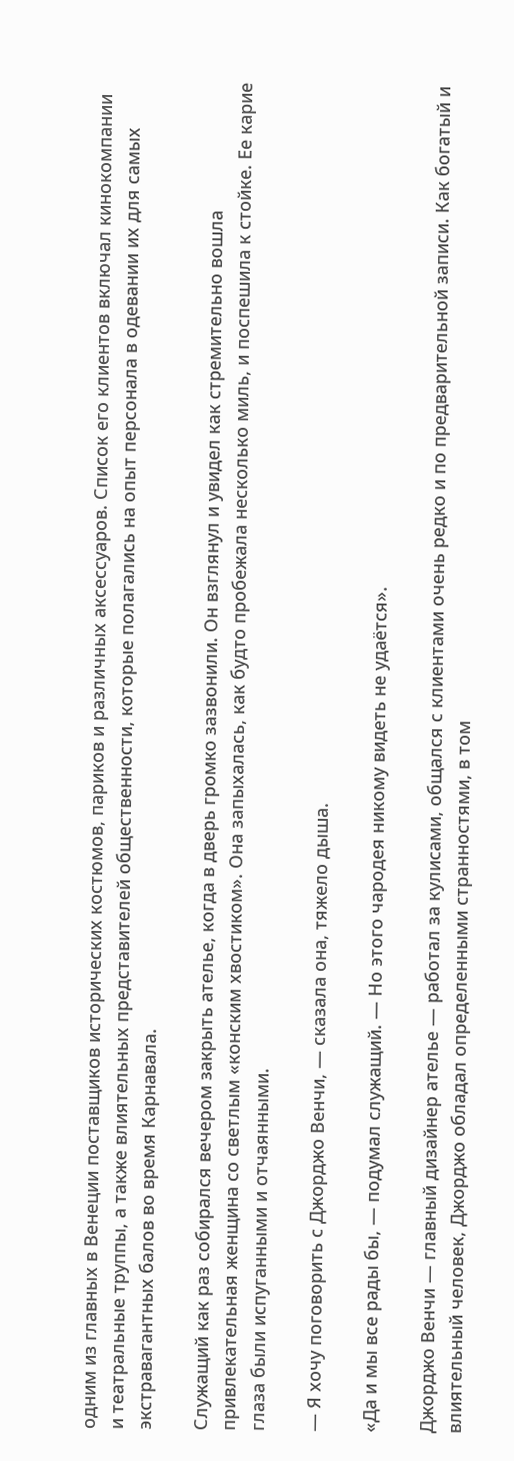одним из главных в Венеции поставщиков исторических костюмов, париков и различных аксессуаров. Список его клиентов включал кинокомпании и театральные труппы, а также влиятельных представителей общественности, которые полагались на опыт персонала в одевании их для самых экстравагантных балов во время Карнавала.

Служащий как раз собирался вечером закрыть ателье, когда в дверь громко зазвонили. Он взглянул и увидел как стремительно вошла привлекательная женщина со светлым «конским хвостиком». Она запыхалась, как будто пробежала несколько миль, и поспешила к стойке. Ее карие глаза были испуганными и отчаянными.

— Я хочу поговорить с Джорджо Венчи, — сказала она, тяжело дыша.

«Да и мы все рады бы, — подумал служащий. — Но этого чародея никому видеть не удаётся».

Джорджо Венчи — главный дизайнер ателье — работал за кулисами, общался с клиентами очень редко и по предварительной записи. Как богатый и влиятельный человек, Джорджо обладал определенными странностями, в том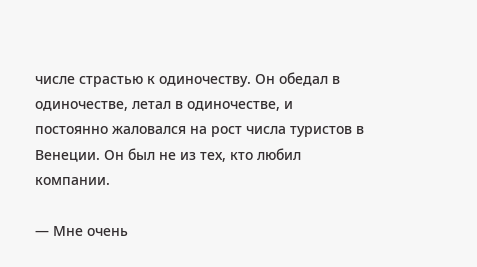числе страстью к одиночеству. Он обедал в одиночестве, летал в одиночестве, и постоянно жаловался на рост числа туристов в Венеции. Он был не из тех, кто любил компании.

— Мне очень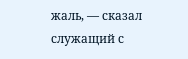жаль, — сказал служащий с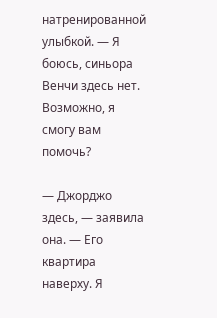натренированной улыбкой. — Я боюсь, синьора Венчи здесь нет. Возможно, я смогу вам помочь?

— Джорджо здесь, — заявила она. — Его квартира наверху. Я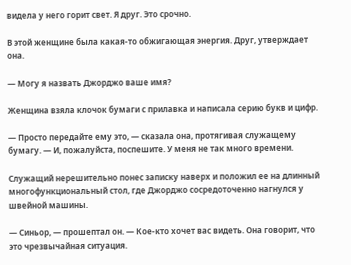видела у него горит свет. Я друг. Это срочно.

В этой женщине была какая-то обжигающая энергия. Друг, утверждает она.

— Могу я назвать Джорджо ваше имя?

Женщина взяла клочок бумаги с прилавка и написала серию букв и цифр.

— Просто передайте ему это, — сказала она, протягивая служащему бумагу. — И, пожалуйста, поспешите. У меня не так много времени.

Служащий нерешительно понес записку наверх и положил ее на длинный многофункциональный стол, где Джорджо сосредоточенно нагнулся у швейной машины.

— Синьор, — прошептал он. — Кое-кто хочет вас видеть. Она говорит, что это чрезвычайная ситуация.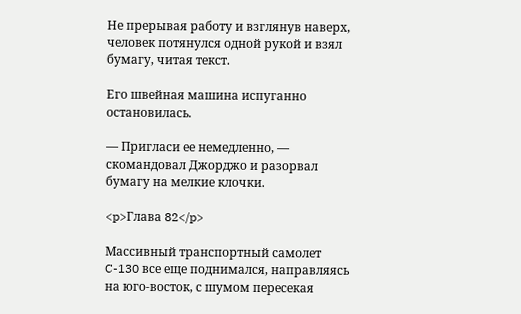Не прерывая работу и взглянув наверх, человек потянулся одной рукой и взял бумагу, читая текст.

Его швейная машина испуганно остановилась.

— Пригласи ее немедленно, — скомандовал Джорджо и разорвал бумагу на мелкие клочки.

<p>Глава 82</p>

Массивный транспортный самолет C-130 все еще поднимался, направляясь на юго-восток, с шумом пересекая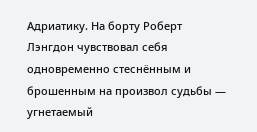Адриатику. На борту Роберт Лэнгдон чувствовал себя одновременно стеснённым и брошенным на произвол судьбы — угнетаемый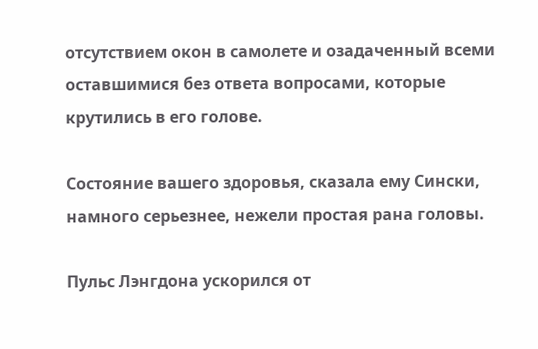отсутствием окон в самолете и озадаченный всеми оставшимися без ответа вопросами, которые крутились в его голове.

Состояние вашего здоровья, сказала ему Сински, намного серьезнее, нежели простая рана головы.

Пульс Лэнгдона ускорился от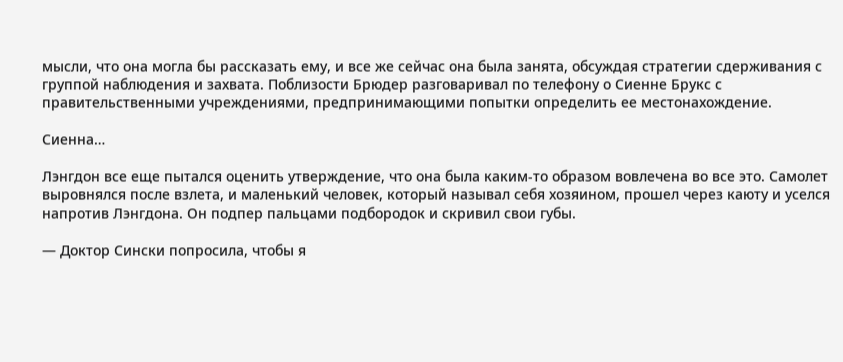мысли, что она могла бы рассказать ему, и все же сейчас она была занята, обсуждая стратегии сдерживания с группой наблюдения и захвата. Поблизости Брюдер разговаривал по телефону о Сиенне Брукс с правительственными учреждениями, предпринимающими попытки определить ее местонахождение.

Сиенна…

Лэнгдон все еще пытался оценить утверждение, что она была каким-то образом вовлечена во все это. Самолет выровнялся после взлета, и маленький человек, который называл себя хозяином, прошел через каюту и уселся напротив Лэнгдона. Он подпер пальцами подбородок и скривил свои губы.

— Доктор Сински попросила, чтобы я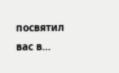посвятил вас в…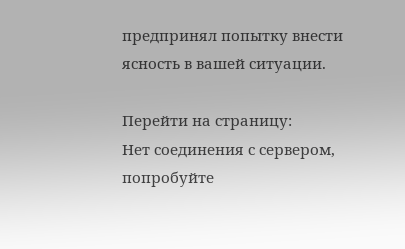предпринял попытку внести ясность в вашей ситуации.

Перейти на страницу:
Нет соединения с сервером, попробуйте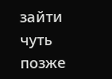зайти чуть позже